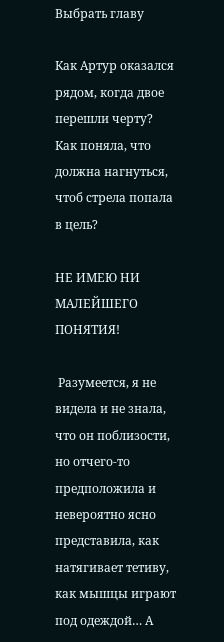Выбрать главу

Как Артур оказался рядом, когда двое перешли черту? Как поняла, что должна нагнуться, чтоб стрела попала в цель?

НЕ ИМЕЮ НИ МАЛЕЙШЕГО ПОНЯТИЯ!

 Разумеется, я не видела и не знала, что он поблизости, но отчего-то предположила и невероятно ясно представила, как натягивает тетиву, как мышцы играют под одеждой… А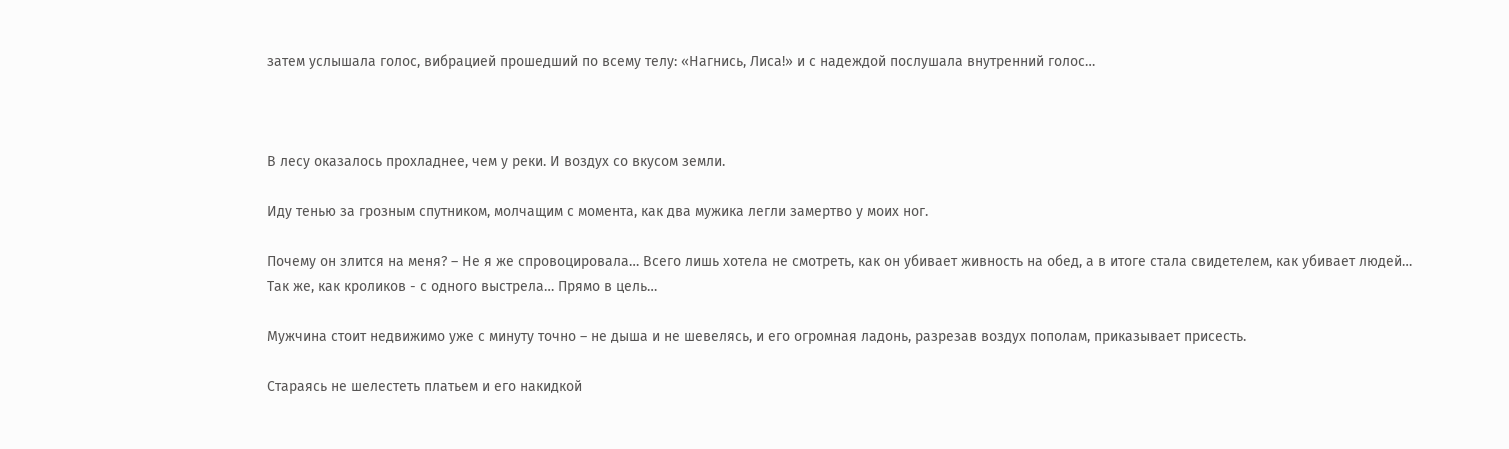затем услышала голос, вибрацией прошедший по всему телу: «Нагнись, Лиса!» и с надеждой послушала внутренний голос…



В лесу оказалось прохладнее, чем у реки. И воздух со вкусом земли.

Иду тенью за грозным спутником, молчащим с момента, как два мужика легли замертво у моих ног.

Почему он злится на меня? – Не я же спровоцировала… Всего лишь хотела не смотреть, как он убивает живность на обед, а в итоге стала свидетелем, как убивает людей… Так же, как кроликов - с одного выстрела… Прямо в цель…

Мужчина стоит недвижимо уже с минуту точно – не дыша и не шевелясь, и его огромная ладонь, разрезав воздух пополам, приказывает присесть.

Стараясь не шелестеть платьем и его накидкой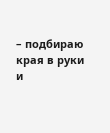– подбираю края в руки и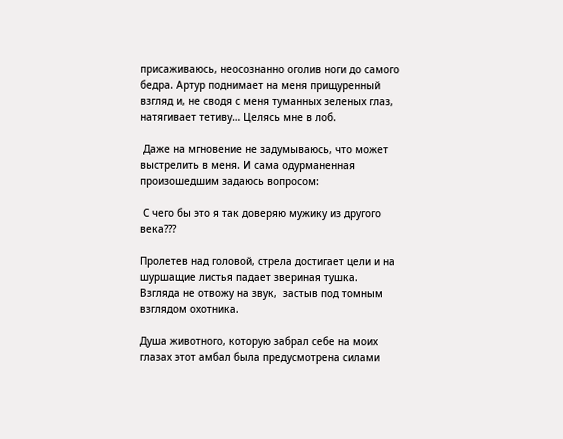присаживаюсь, неосознанно оголив ноги до самого бедра. Артур поднимает на меня прищуренный взгляд и, не сводя с меня туманных зеленых глаз, натягивает тетиву… Целясь мне в лоб.

 Даже на мгновение не задумываюсь, что может выстрелить в меня. И сама одурманенная произошедшим задаюсь вопросом:

 С чего бы это я так доверяю мужику из другого века???

Пролетев над головой, стрела достигает цели и на шуршащие листья падает звериная тушка. Взгляда не отвожу на звук,  застыв под томным взглядом охотника.

Душа животного, которую забрал себе на моих глазах этот амбал была предусмотрена силами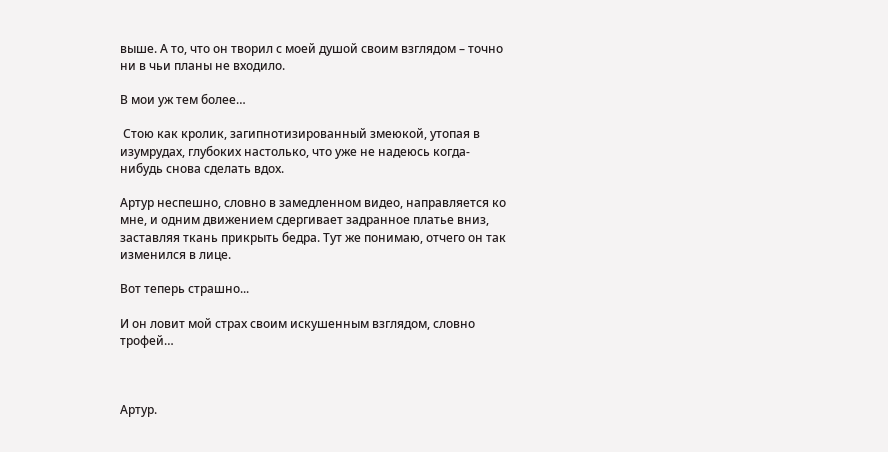выше. А то, что он творил с моей душой своим взглядом – точно ни в чьи планы не входило.

В мои уж тем более…

 Стою как кролик, загипнотизированный змеюкой, утопая в изумрудах, глубоких настолько, что уже не надеюсь когда-нибудь снова сделать вдох.

Артур неспешно, словно в замедленном видео, направляется ко мне, и одним движением сдергивает задранное платье вниз, заставляя ткань прикрыть бедра. Тут же понимаю, отчего он так изменился в лице.

Вот теперь страшно...

И он ловит мой страх своим искушенным взглядом, словно трофей…



Артур.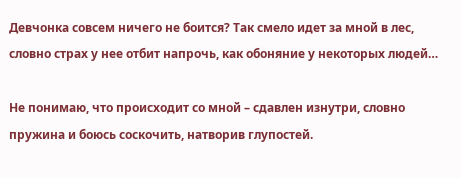Девчонка совсем ничего не боится? Так смело идет за мной в лес, словно страх у нее отбит напрочь, как обоняние у некоторых людей…

Не понимаю, что происходит со мной – сдавлен изнутри, словно пружина и боюсь соскочить, натворив глупостей.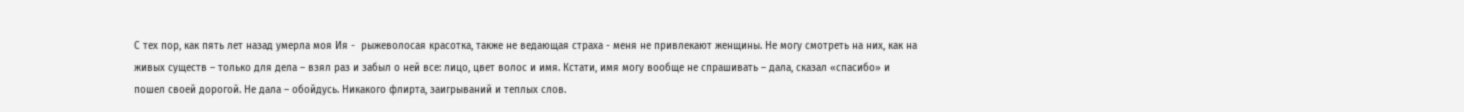С тех пор, как пять лет назад умерла моя Ия -  рыжеволосая красотка, также не ведающая страха - меня не привлекают женщины. Не могу смотреть на них, как на живых существ – только для дела – взял раз и забыл о ней все: лицо, цвет волос и имя. Кстати, имя могу вообще не спрашивать – дала, сказал «спасибо» и пошел своей дорогой. Не дала – обойдусь. Никакого флирта, заигрываний и теплых слов.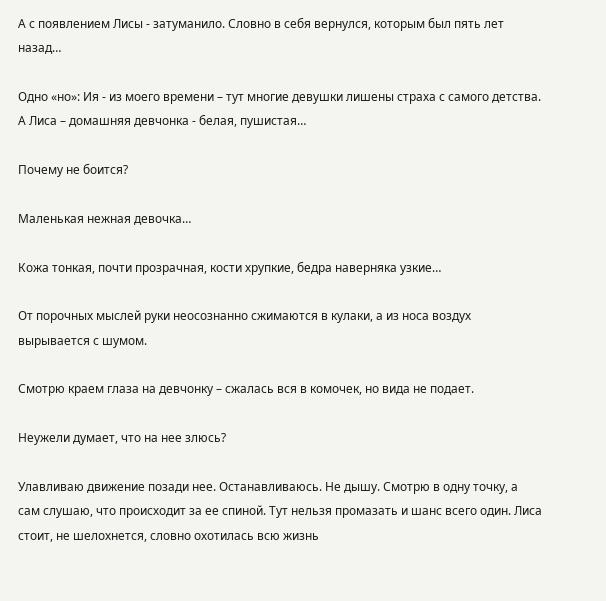А с появлением Лисы - затуманило. Словно в себя вернулся, которым был пять лет назад…

Одно «но»: Ия - из моего времени – тут многие девушки лишены страха с самого детства. А Лиса – домашняя девчонка - белая, пушистая…

Почему не боится?

Маленькая нежная девочка…

Кожа тонкая, почти прозрачная, кости хрупкие, бедра наверняка узкие…

От порочных мыслей руки неосознанно сжимаются в кулаки, а из носа воздух вырывается с шумом.

Смотрю краем глаза на девчонку – сжалась вся в комочек, но вида не подает.

Неужели думает, что на нее злюсь?

Улавливаю движение позади нее. Останавливаюсь. Не дышу. Смотрю в одну точку, а сам слушаю, что происходит за ее спиной. Тут нельзя промазать и шанс всего один. Лиса стоит, не шелохнется, словно охотилась всю жизнь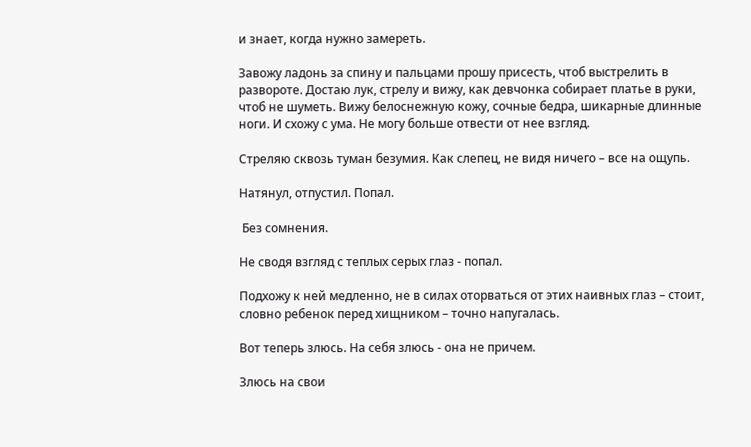и знает, когда нужно замереть.

Завожу ладонь за спину и пальцами прошу присесть, чтоб выстрелить в развороте. Достаю лук, стрелу и вижу, как девчонка собирает платье в руки, чтоб не шуметь. Вижу белоснежную кожу, сочные бедра, шикарные длинные ноги. И схожу с ума. Не могу больше отвести от нее взгляд.

Стреляю сквозь туман безумия. Как слепец, не видя ничего – все на ощупь.

Натянул, отпустил. Попал.

 Без сомнения.

Не сводя взгляд с теплых серых глаз - попал.

Подхожу к ней медленно, не в силах оторваться от этих наивных глаз – стоит, словно ребенок перед хищником – точно напугалась.

Вот теперь злюсь. На себя злюсь - она не причем.

Злюсь на свои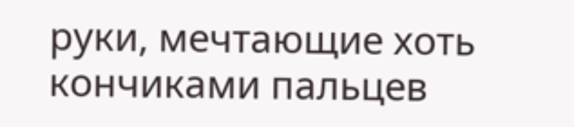руки, мечтающие хоть кончиками пальцев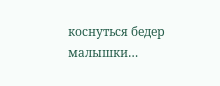коснуться бедер малышки…